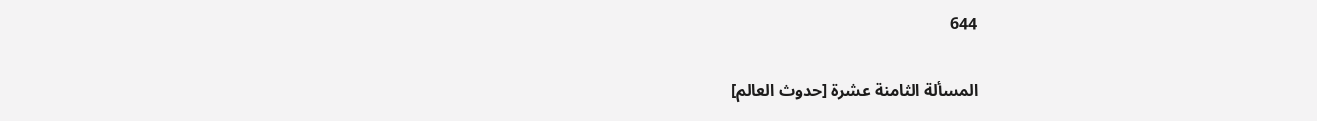644

المسألة الثامنة عشرة [حدوث العالم]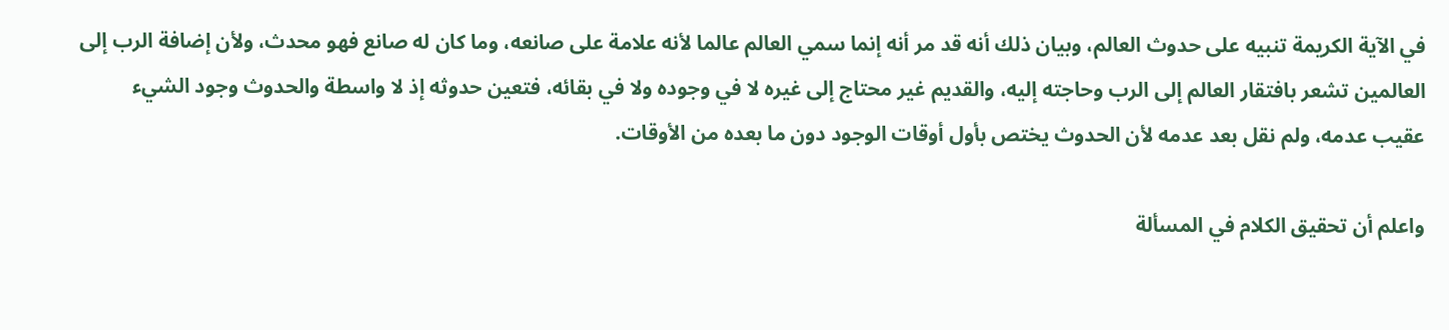في الآية الكريمة تنبيه على حدوث العالم، وبيان ذلك أنه قد مر أنه إنما سمي العالم عالما لأنه علامة على صانعه، وما كان له صانع فهو محدث، ولأن إضافة الرب إلى العالمين تشعر بافتقار العالم إلى الرب وحاجته إليه، والقديم غير محتاج إلى غيره لا في وجوده ولا في بقائه، فتعين حدوثه إذ لا واسطة والحدوث وجود الشيء عقيب عدمه، ولم نقل بعد عدمه لأن الحدوث يختص بأول أوقات الوجود دون ما بعده من الأوقات.

واعلم أن تحقيق الكلام في المسألة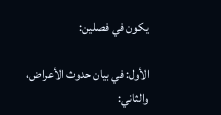يكون في فصلين:

الأول: في بيان حدوث الأعراض، والثاني: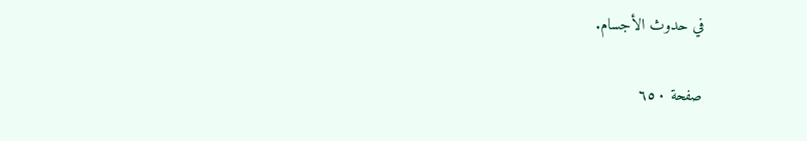في حدوث الأجسام.

صفحة ٦٥٠